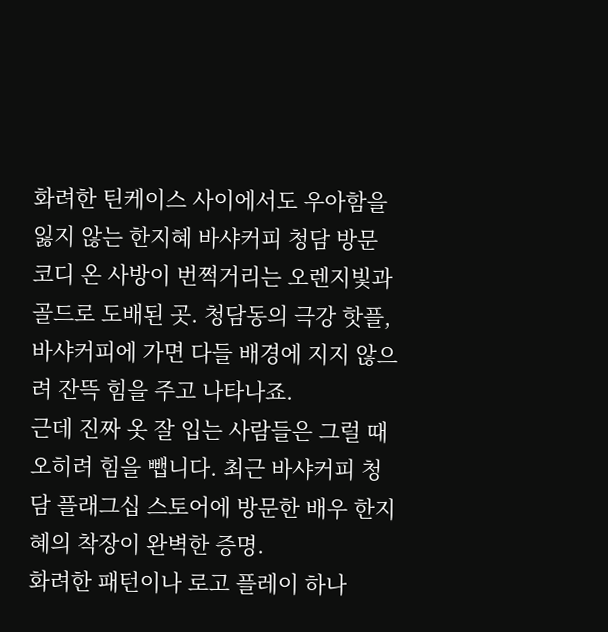화려한 틴케이스 사이에서도 우아함을 잃지 않는 한지혜 바샤커피 청담 방문 코디 온 사방이 번쩍거리는 오렌지빛과 골드로 도배된 곳. 청담동의 극강 핫플, 바샤커피에 가면 다들 배경에 지지 않으려 잔뜩 힘을 주고 나타나죠.
근데 진짜 옷 잘 입는 사람들은 그럴 때 오히려 힘을 뺍니다. 최근 바샤커피 청담 플래그십 스토어에 방문한 배우 한지혜의 착장이 완벽한 증명.
화려한 패턴이나 로고 플레이 하나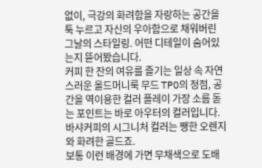없이, 극강의 화려함을 자랑하는 공간을 툭 누르고 자신의 우아함으로 채워버린 그날의 스타일링. 어떤 디테일이 숨어있는지 뜯어봤습니다.
커피 한 잔의 여유를 즐기는 일상 속 자연스러운 올드머니룩 무드 TPO의 정점, 공간을 역이용한 컬러 플레이 가장 소름 돋는 포인트는 바로 아우터의 컬러입니다. 바샤커피의 시그니처 컬러는 쨍한 오렌지와 화려한 골드죠.
보통 이런 배경에 가면 무채색으로 도배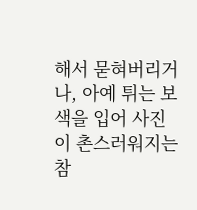해서 묻혀버리거나, 아예 튀는 보색을 입어 사진이 촌스러워지는 참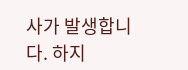사가 발생합니다. 하지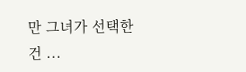만 그녀가 선택한 건 ...